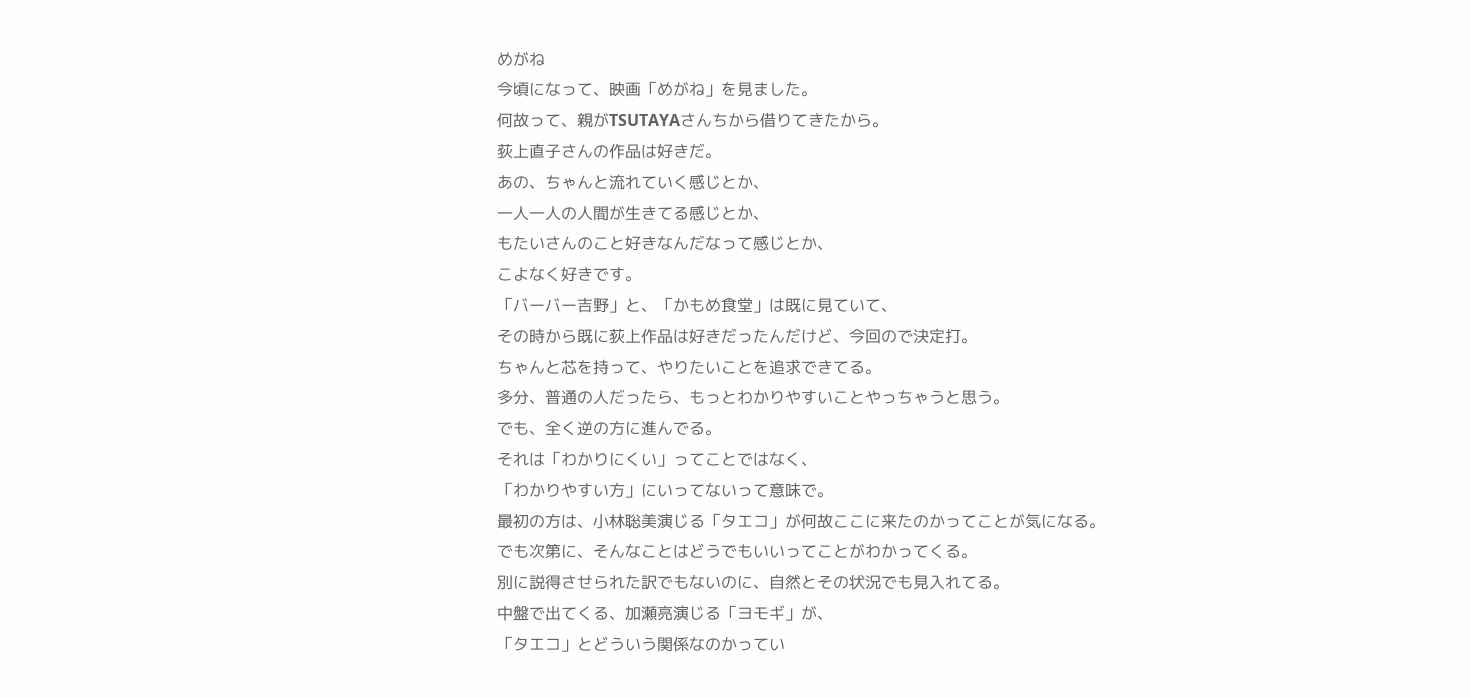めがね
今頃になって、映画「めがね」を見ました。
何故って、親がTSUTAYAさんちから借りてきたから。
荻上直子さんの作品は好きだ。
あの、ちゃんと流れていく感じとか、
一人一人の人間が生きてる感じとか、
もたいさんのこと好きなんだなって感じとか、
こよなく好きです。
「バーバー吉野」と、「かもめ食堂」は既に見ていて、
その時から既に荻上作品は好きだったんだけど、今回ので決定打。
ちゃんと芯を持って、やりたいことを追求できてる。
多分、普通の人だったら、もっとわかりやすいことやっちゃうと思う。
でも、全く逆の方に進んでる。
それは「わかりにくい」ってことではなく、
「わかりやすい方」にいってないって意味で。
最初の方は、小林聡美演じる「タエコ」が何故ここに来たのかってことが気になる。
でも次第に、そんなことはどうでもいいってことがわかってくる。
別に説得させられた訳でもないのに、自然とその状況でも見入れてる。
中盤で出てくる、加瀬亮演じる「ヨモギ」が、
「タエコ」とどういう関係なのかってい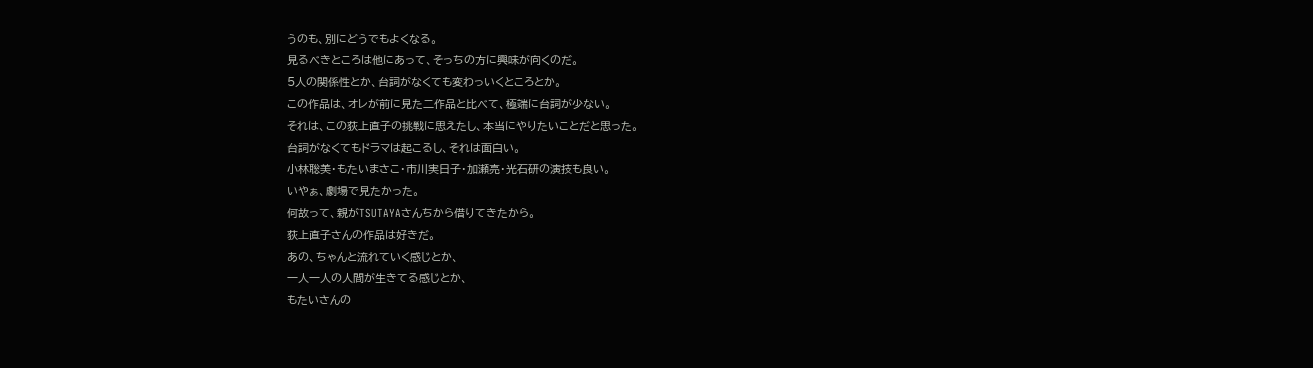うのも、別にどうでもよくなる。
見るべきところは他にあって、そっちの方に興味が向くのだ。
5人の関係性とか、台詞がなくても変わっいくところとか。
この作品は、オレが前に見た二作品と比べて、極端に台詞が少ない。
それは、この荻上直子の挑戦に思えたし、本当にやりたいことだと思った。
台詞がなくてもドラマは起こるし、それは面白い。
小林聡美・もたいまさこ・市川実日子・加瀬亮・光石研の演技も良い。
いやぁ、劇場で見たかった。
何故って、親がTSUTAYAさんちから借りてきたから。
荻上直子さんの作品は好きだ。
あの、ちゃんと流れていく感じとか、
一人一人の人間が生きてる感じとか、
もたいさんの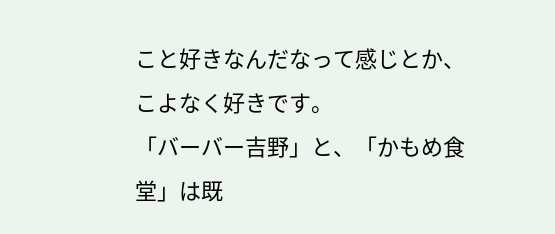こと好きなんだなって感じとか、
こよなく好きです。
「バーバー吉野」と、「かもめ食堂」は既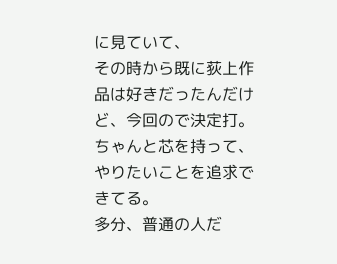に見ていて、
その時から既に荻上作品は好きだったんだけど、今回ので決定打。
ちゃんと芯を持って、やりたいことを追求できてる。
多分、普通の人だ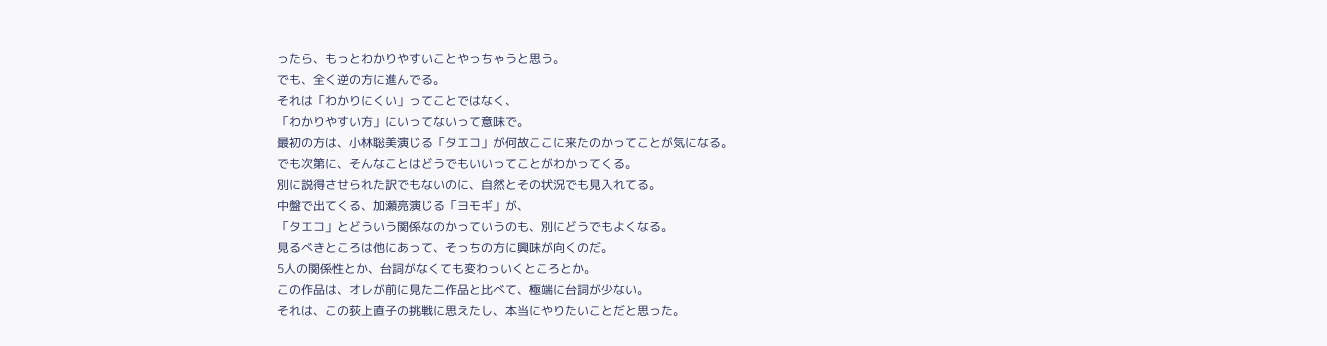ったら、もっとわかりやすいことやっちゃうと思う。
でも、全く逆の方に進んでる。
それは「わかりにくい」ってことではなく、
「わかりやすい方」にいってないって意味で。
最初の方は、小林聡美演じる「タエコ」が何故ここに来たのかってことが気になる。
でも次第に、そんなことはどうでもいいってことがわかってくる。
別に説得させられた訳でもないのに、自然とその状況でも見入れてる。
中盤で出てくる、加瀬亮演じる「ヨモギ」が、
「タエコ」とどういう関係なのかっていうのも、別にどうでもよくなる。
見るべきところは他にあって、そっちの方に興味が向くのだ。
5人の関係性とか、台詞がなくても変わっいくところとか。
この作品は、オレが前に見た二作品と比べて、極端に台詞が少ない。
それは、この荻上直子の挑戦に思えたし、本当にやりたいことだと思った。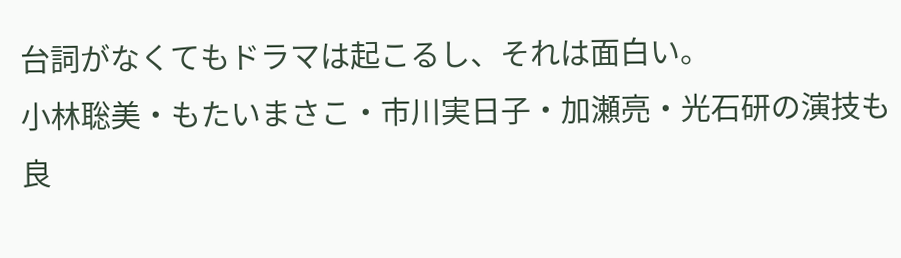台詞がなくてもドラマは起こるし、それは面白い。
小林聡美・もたいまさこ・市川実日子・加瀬亮・光石研の演技も良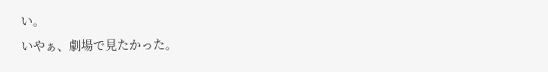い。
いやぁ、劇場で見たかった。